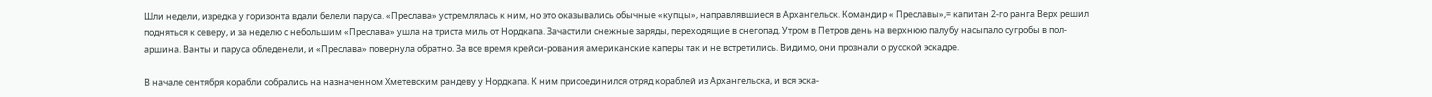Шли недели, изредка у горизонта вдали белели паруса. «Преслава» устремлялась к ним, но это оказывались обычные «купцы», направлявшиеся в Архангельск. Командир « Преславы»,= капитан 2-го ранга Верх решил подняться к северу, и за неделю с небольшим «Преслава» ушла на триста миль от Нордкапа. Зачастили снежные заряды, переходящие в снегопад. Утром в Петров день на верхнюю палубу насыпало сугробы в пол-аршина. Ванты и паруса обледенели, и «Преслава» повернула обратно. За все время крейси-рования американские каперы так и не встретились. Видимо, они прознали о русской эскадре.

В начале сентября корабли собрались на назначенном Хметевским рандеву у Нордкапа. К ним присоединился отряд кораблей из Архангельска, и вся эска-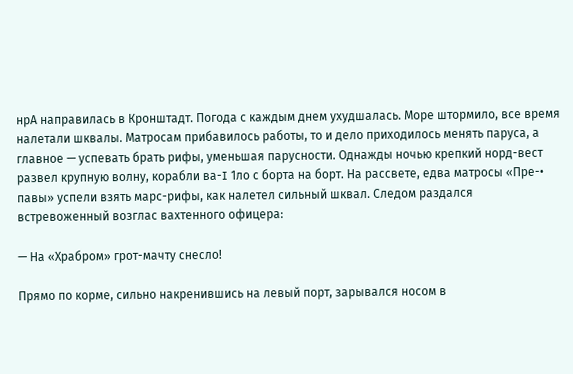нрА направилась в Кронштадт. Погода с каждым днем ухудшалась. Море штормило, все время налетали шквалы. Матросам прибавилось работы, то и дело приходилось менять паруса, а главное — успевать брать рифы, уменьшая парусности. Однажды ночью крепкий норд-вест развел крупную волну, корабли ва-I 1ло с борта на борт. На рассвете, едва матросы «Пре-• павы» успели взять марс-рифы, как налетел сильный шквал. Следом раздался встревоженный возглас вахтенного офицера:

— На «Храбром» грот-мачту снесло!

Прямо по корме, сильно накренившись на левый порт, зарывался носом в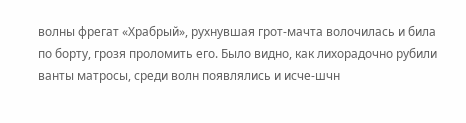волны фрегат «Храбрый», рухнувшая грот-мачта волочилась и била по борту, грозя проломить его. Было видно, как лихорадочно рубили ванты матросы, среди волн появлялись и исче-шчн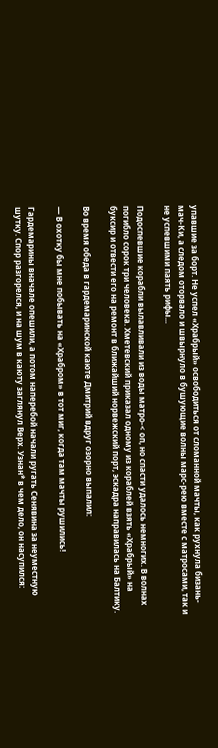упавшие за борт. Не успел «Храбрый» освободиться от сломанной мачты, как рухнула бизань-мач-Ки, а следом оторвало и швырнуло в бушующие волны марс-рею вместе с матросами, так и не успевшими паять рифы...

Подоспевшие корабли вылавливали из воды матро-< оп, но спасти удалось немногих. В волнах погибло сорок три человека. Хметевский приказал одному из кораблей взять «Храбрый» на буксир и отвести его на ремонт в ближайший норвежский порт, эскадра направилась на Балтику.

Во время обеда в гардемаринской каюте Дмитрий вдруг озорно выпалил:

— В охотку бы мне побывать на «Храбром» в тот миг, когда там мачты рушились!

Гардемарины вначале опешили, а потом наперебой начали ругать Сенявина за неуместную шутку. Спор разгорелся, и на шум в каюту заглянул Верх. Узнан* в чем дело, он насупился: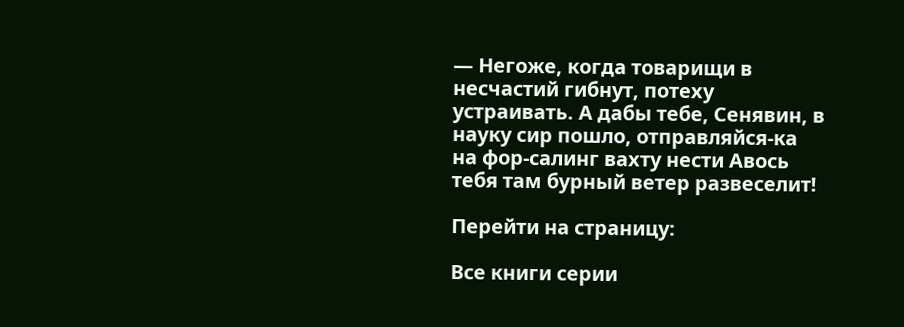— Негоже, когда товарищи в несчастий гибнут, потеху устраивать. А дабы тебе, Сенявин, в науку сир пошло, отправляйся-ка на фор-салинг вахту нести Авось тебя там бурный ветер развеселит!

Перейти на страницу:

Все книги серии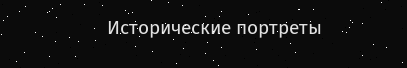Исторические портреты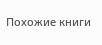Похожие книги